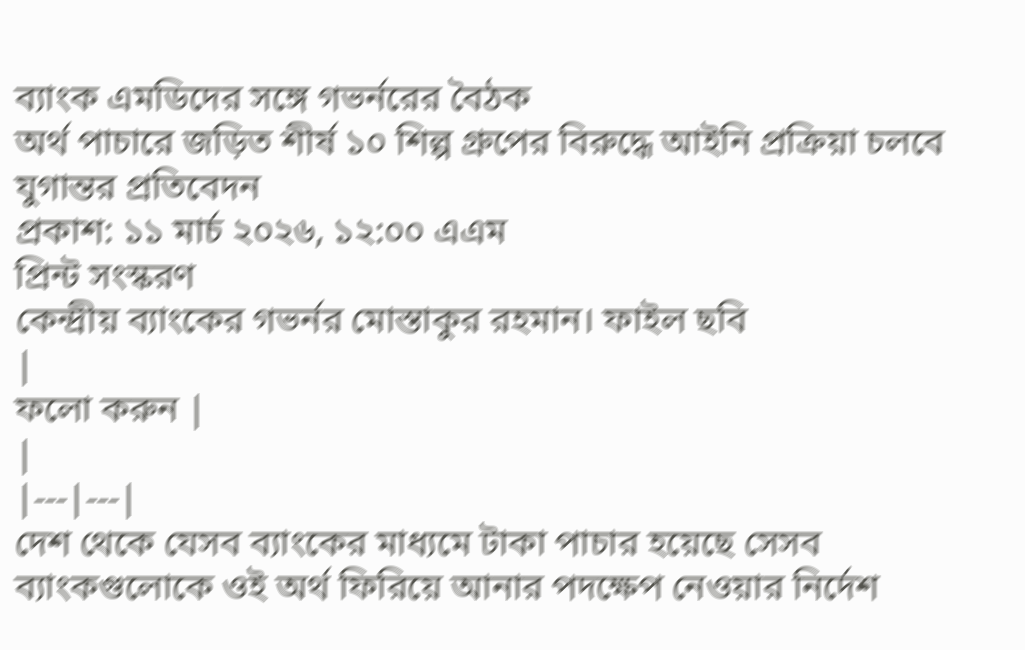ব্যাংক এমডিদের সঙ্গে গভর্নরের বৈঠক
অর্থ পাচারে জড়িত শীর্ষ ১০ শিল্প গ্রুপের বিরুদ্ধে আইনি প্রক্রিয়া চলবে
যুগান্তর প্রতিবেদন
প্রকাশ: ১১ মার্চ ২০২৬, ১২:০০ এএম
প্রিন্ট সংস্করণ
কেন্দ্রীয় ব্যাংকের গভর্নর মোস্তাকুর রহমান। ফাইল ছবি
|
ফলো করুন |
|
|---|---|
দেশ থেকে যেসব ব্যাংকের মাধ্যমে টাকা পাচার হয়েছে সেসব ব্যাংকগুলোকে ওই অর্থ ফিরিয়ে আনার পদক্ষেপ নেওয়ার নির্দেশ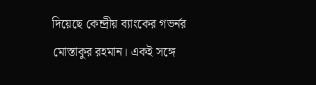দিয়েছে কেন্দ্রীয় ব্যাংকের গভর্নর মোস্তাকুর রহমান। একই সঙ্গে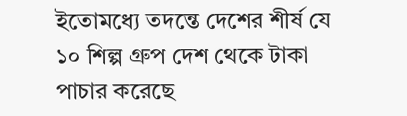ইতোমধ্যে তদন্তে দেশের শীর্ষ যে ১০ শিল্প গ্রুপ দেশ থেকে টাকা পাচার করেছে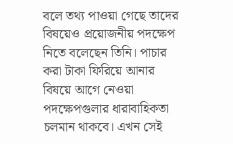বলে তথ্য পাওয়া গেছে তাদের বিষয়েও প্রয়োজনীয় পদক্ষেপ নিতে বলেছেন তিনি। পাচার করা টাকা ফিরিয়ে আনার বিষয়ে আগে নেওয়া পদক্ষেপগুলার ধারাবাহিকতা চলমান থাকবে। এখন সেই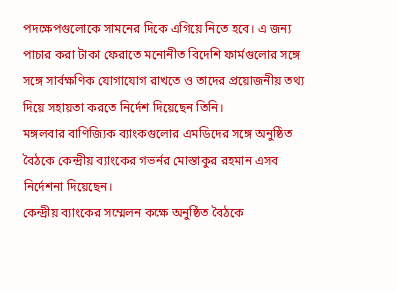পদক্ষেপগুলোকে সামনের দিকে এগিয়ে নিতে হবে। এ জন্য পাচার করা টাকা ফেরাতে মনোনীত বিদেশি ফার্মগুলোর সঙ্গে সঙ্গে সার্বক্ষণিক যোগাযোগ রাখতে ও তাদের প্রয়োজনীয় তথ্য দিয়ে সহায়তা করতে নির্দেশ দিয়েছেন তিনি।
মঙ্গলবার বাণিজ্যিক ব্যাংকগুলোর এমডিদের সঙ্গে অনুষ্ঠিত বৈঠকে কেন্দ্রীয় ব্যাংকের গভর্নর মোস্তাকুর রহমান এসব নির্দেশনা দিয়েছেন।
কেন্দ্রীয় ব্যাংকের সম্মেলন কক্ষে অনুষ্ঠিত বৈঠকে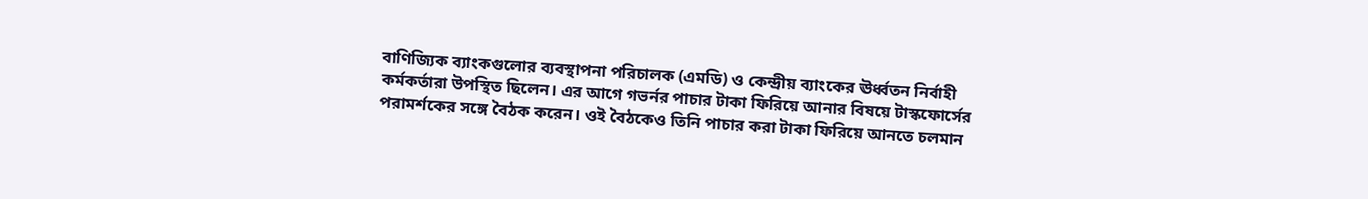বাণিজ্যিক ব্যাংকগুলোর ব্যবস্থাপনা পরিচালক (এমডি) ও কেন্দ্রীয় ব্যাংকের ঊর্ধ্বতন নির্বাহী কর্মকর্তারা উপস্থিত ছিলেন। এর আগে গভর্নর পাচার টাকা ফিরিয়ে আনার বিষয়ে টাস্কফোর্সের পরামর্শকের সঙ্গে বৈঠক করেন। ওই বৈঠকেও তিনি পাচার করা টাকা ফিরিয়ে আনতে চলমান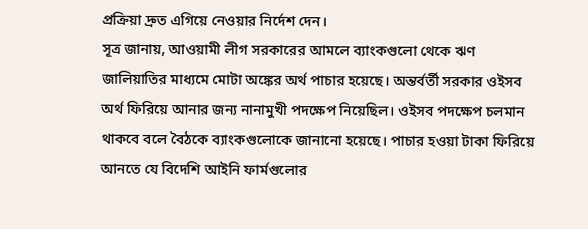প্রক্রিয়া দ্রুত এগিয়ে নেওয়ার নির্দেশ দেন।
সূত্র জানায়, আওয়ামী লীগ সরকারের আমলে ব্যাংকগুলো থেকে ঋণ জালিয়াতির মাধ্যমে মোটা অঙ্কের অর্থ পাচার হয়েছে। অন্তর্বর্তী সরকার ওইসব অর্থ ফিরিয়ে আনার জন্য নানামুখী পদক্ষেপ নিয়েছিল। ওইসব পদক্ষেপ চলমান থাকবে বলে বৈঠকে ব্যাংকগুলোকে জানানো হয়েছে। পাচার হওয়া টাকা ফিরিয়ে আনতে যে বিদেশি আইনি ফার্মগুলোর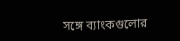সঙ্গে ব্যাংকগুলোর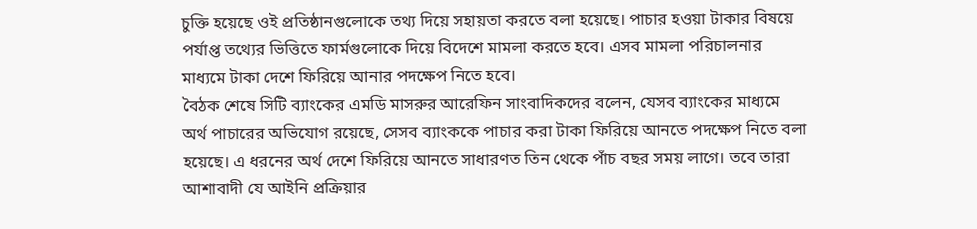চুক্তি হয়েছে ওই প্রতিষ্ঠানগুলোকে তথ্য দিয়ে সহায়তা করতে বলা হয়েছে। পাচার হওয়া টাকার বিষয়ে পর্যাপ্ত তথ্যের ভিত্তিতে ফার্মগুলোকে দিয়ে বিদেশে মামলা করতে হবে। এসব মামলা পরিচালনার মাধ্যমে টাকা দেশে ফিরিয়ে আনার পদক্ষেপ নিতে হবে।
বৈঠক শেষে সিটি ব্যাংকের এমডি মাসরুর আরেফিন সাংবাদিকদের বলেন, যেসব ব্যাংকের মাধ্যমে অর্থ পাচারের অভিযোগ রয়েছে, সেসব ব্যাংককে পাচার করা টাকা ফিরিয়ে আনতে পদক্ষেপ নিতে বলা হয়েছে। এ ধরনের অর্থ দেশে ফিরিয়ে আনতে সাধারণত তিন থেকে পাঁচ বছর সময় লাগে। তবে তারা আশাবাদী যে আইনি প্রক্রিয়ার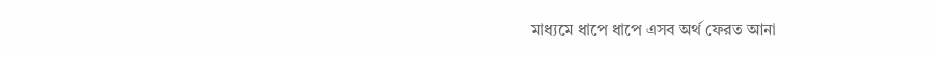মাধ্যমে ধাপে ধাপে এসব অর্থ ফেরত আনা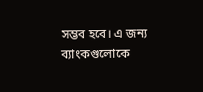সম্ভব হবে। এ জন্য ব্যাংকগুলোকে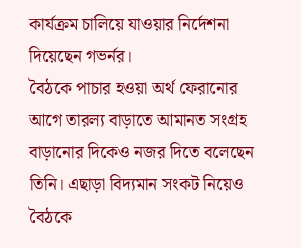কার্যক্রম চালিয়ে যাওয়ার নির্দেশনা দিয়েছেন গভর্নর।
বৈঠকে পাচার হওয়া অর্থ ফেরানোর আগে তারল্য বাড়াতে আমানত সংগ্রহ বাড়ানোর দিকেও নজর দিতে বলেছেন তিনি। এছাড়া বিদ্যমান সংকট নিয়েও বৈঠকে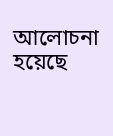আলোচনা হয়েছে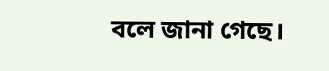বলে জানা গেছে।